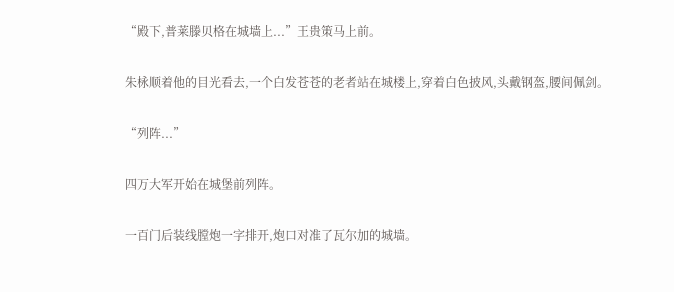“殿下,普莱滕贝格在城墙上...”王贵策马上前。

朱栐顺着他的目光看去,一个白发苍苍的老者站在城楼上,穿着白色披风,头戴钢盔,腰间佩剑。

“列阵...”

四万大军开始在城堡前列阵。

一百门后装线膛炮一字排开,炮口对准了瓦尔加的城墙。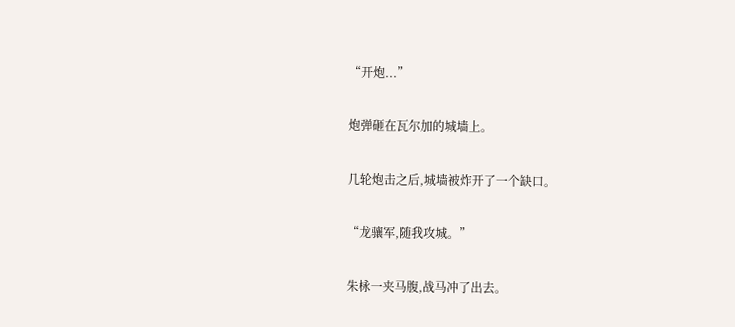“开炮...”

炮弹砸在瓦尔加的城墙上。

几轮炮击之后,城墙被炸开了一个缺口。

“龙骧军,随我攻城。”

朱栐一夹马腹,战马冲了出去。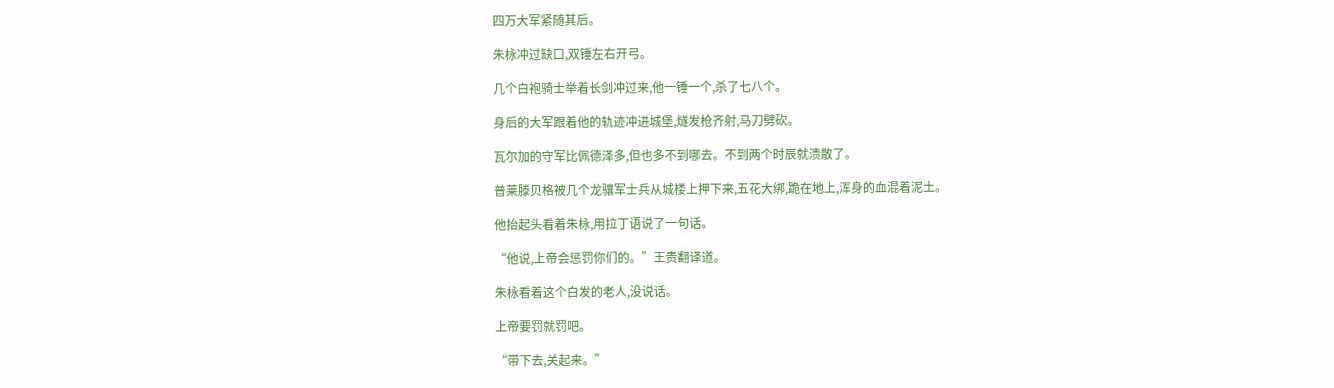四万大军紧随其后。

朱栐冲过缺口,双锤左右开弓。

几个白袍骑士举着长剑冲过来,他一锤一个,杀了七八个。

身后的大军跟着他的轨迹冲进城堡,燧发枪齐射,马刀劈砍。

瓦尔加的守军比佩德泽多,但也多不到哪去。不到两个时辰就溃散了。

普莱滕贝格被几个龙骧军士兵从城楼上押下来,五花大绑,跪在地上,浑身的血混着泥土。

他抬起头看着朱栐,用拉丁语说了一句话。

“他说,上帝会惩罚你们的。”王贵翻译道。

朱栐看着这个白发的老人,没说话。

上帝要罚就罚吧。

“带下去,关起来。”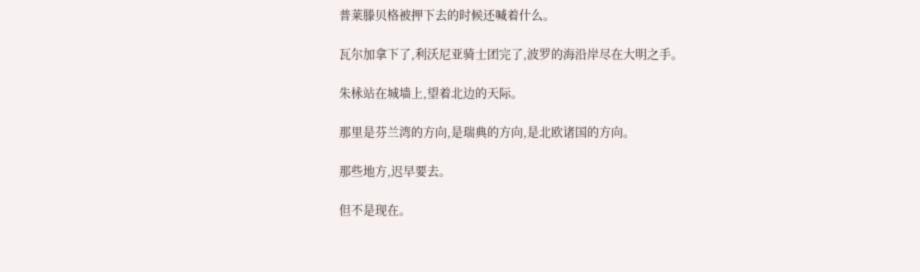普莱滕贝格被押下去的时候还喊着什么。

瓦尔加拿下了,利沃尼亚骑士团完了,波罗的海沿岸尽在大明之手。

朱栐站在城墙上,望着北边的天际。

那里是芬兰湾的方向,是瑞典的方向,是北欧诸国的方向。

那些地方,迟早要去。

但不是现在。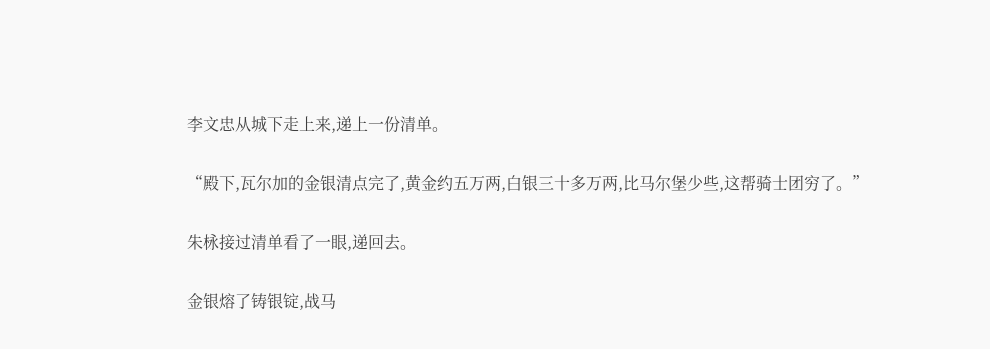李文忠从城下走上来,递上一份清单。

“殿下,瓦尔加的金银清点完了,黄金约五万两,白银三十多万两,比马尔堡少些,这帮骑士团穷了。”

朱栐接过清单看了一眼,递回去。

金银熔了铸银锭,战马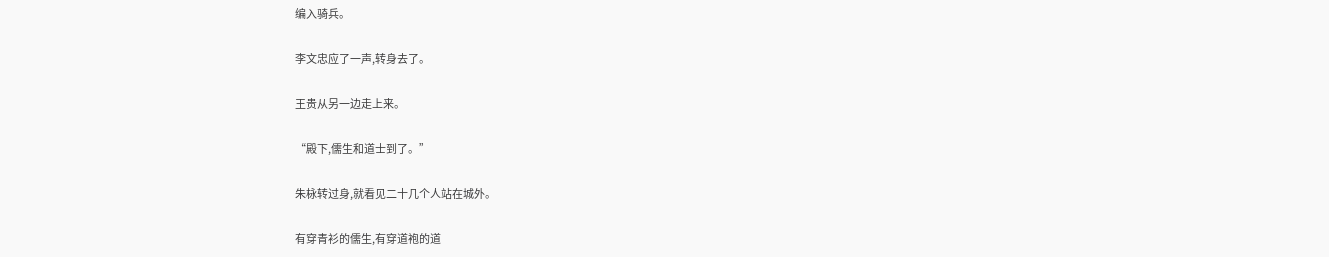编入骑兵。

李文忠应了一声,转身去了。

王贵从另一边走上来。

“殿下,儒生和道士到了。”

朱栐转过身,就看见二十几个人站在城外。

有穿青衫的儒生,有穿道袍的道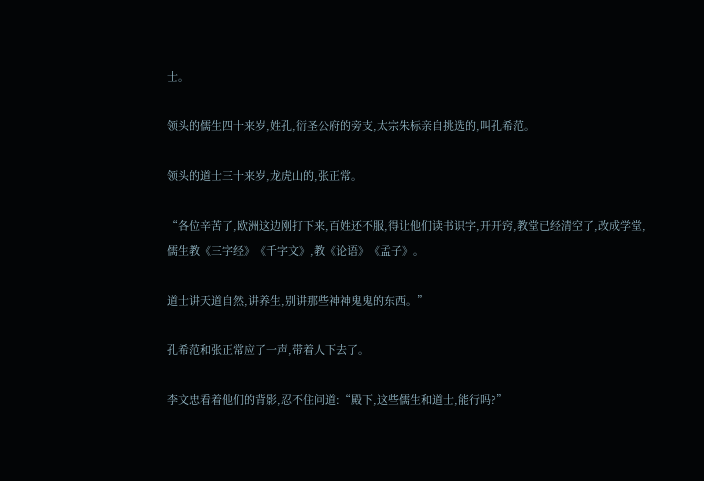士。

领头的儒生四十来岁,姓孔,衍圣公府的旁支,太宗朱标亲自挑选的,叫孔希范。

领头的道士三十来岁,龙虎山的,张正常。

“各位辛苦了,欧洲这边刚打下来,百姓还不服,得让他们读书识字,开开窍,教堂已经清空了,改成学堂,儒生教《三字经》《千字文》,教《论语》《孟子》。

道士讲天道自然,讲养生,别讲那些神神鬼鬼的东西。”

孔希范和张正常应了一声,带着人下去了。

李文忠看着他们的背影,忍不住问道:“殿下,这些儒生和道士,能行吗?”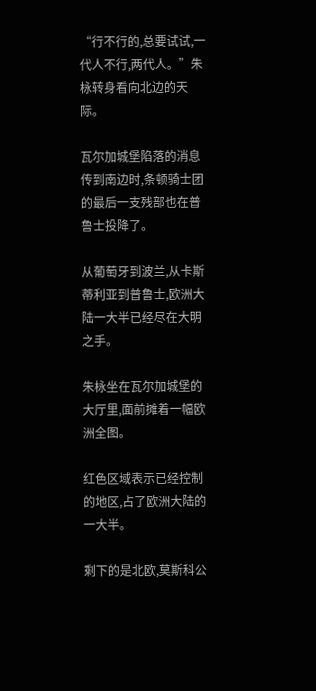“行不行的,总要试试,一代人不行,两代人。”朱栐转身看向北边的天际。

瓦尔加城堡陷落的消息传到南边时,条顿骑士团的最后一支残部也在普鲁士投降了。

从葡萄牙到波兰,从卡斯蒂利亚到普鲁士,欧洲大陆一大半已经尽在大明之手。

朱栐坐在瓦尔加城堡的大厅里,面前摊着一幅欧洲全图。

红色区域表示已经控制的地区,占了欧洲大陆的一大半。

剩下的是北欧,莫斯科公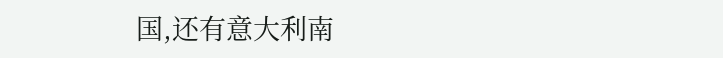国,还有意大利南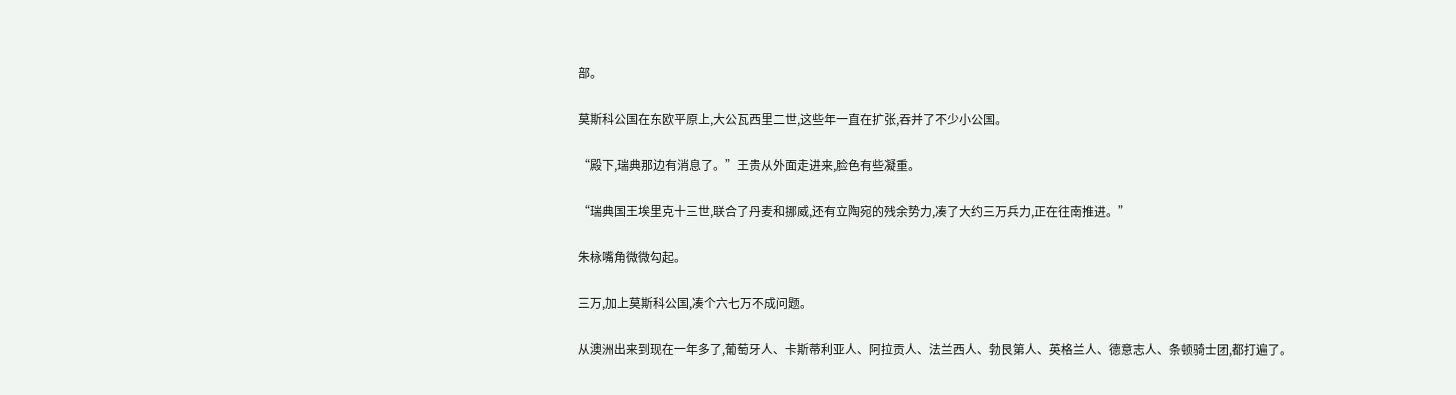部。

莫斯科公国在东欧平原上,大公瓦西里二世,这些年一直在扩张,吞并了不少小公国。

“殿下,瑞典那边有消息了。”王贵从外面走进来,脸色有些凝重。

“瑞典国王埃里克十三世,联合了丹麦和挪威,还有立陶宛的残余势力,凑了大约三万兵力,正在往南推进。”

朱栐嘴角微微勾起。

三万,加上莫斯科公国,凑个六七万不成问题。

从澳洲出来到现在一年多了,葡萄牙人、卡斯蒂利亚人、阿拉贡人、法兰西人、勃艮第人、英格兰人、德意志人、条顿骑士团,都打遍了。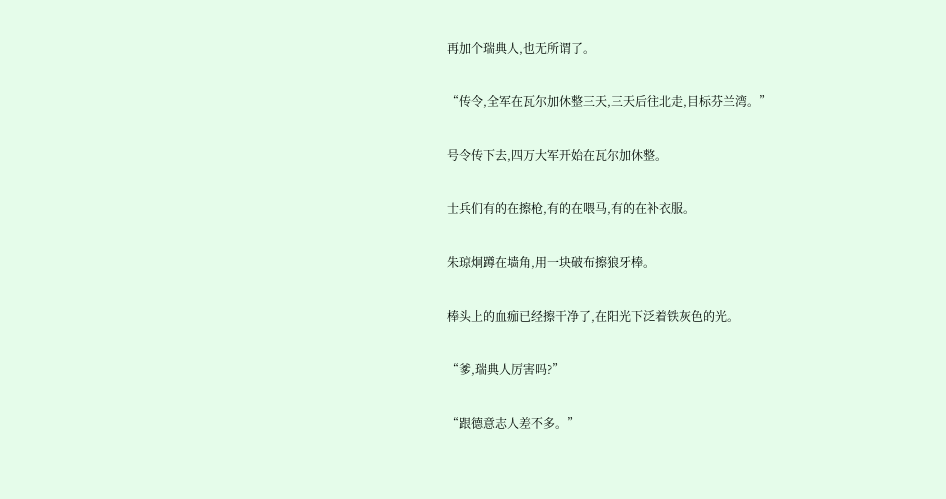再加个瑞典人,也无所谓了。

“传令,全军在瓦尔加休整三天,三天后往北走,目标芬兰湾。”

号令传下去,四万大军开始在瓦尔加休整。

士兵们有的在擦枪,有的在喂马,有的在补衣服。

朱琼炯蹲在墙角,用一块破布擦狼牙棒。

棒头上的血痂已经擦干净了,在阳光下泛着铁灰色的光。

“爹,瑞典人厉害吗?”

“跟德意志人差不多。”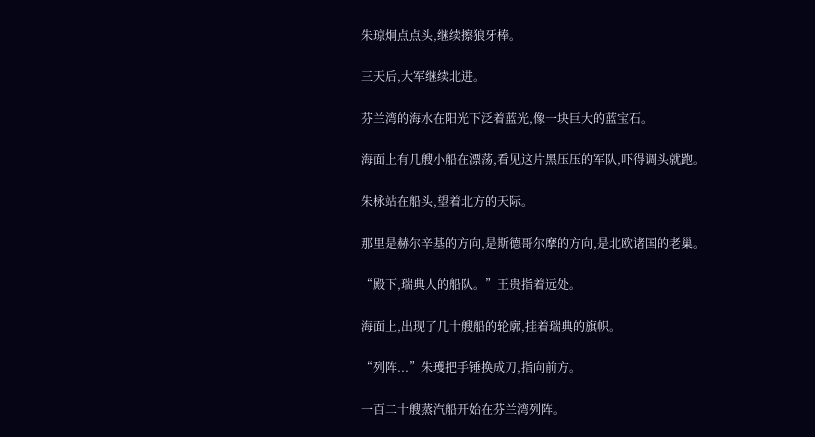朱琼炯点点头,继续擦狼牙棒。

三天后,大军继续北进。

芬兰湾的海水在阳光下泛着蓝光,像一块巨大的蓝宝石。

海面上有几艘小船在漂荡,看见这片黑压压的军队,吓得调头就跑。

朱栐站在船头,望着北方的天际。

那里是赫尔辛基的方向,是斯德哥尔摩的方向,是北欧诸国的老巢。

“殿下,瑞典人的船队。”王贵指着远处。

海面上,出现了几十艘船的轮廓,挂着瑞典的旗帜。

“列阵...”朱瓁把手锤换成刀,指向前方。

一百二十艘蒸汽船开始在芬兰湾列阵。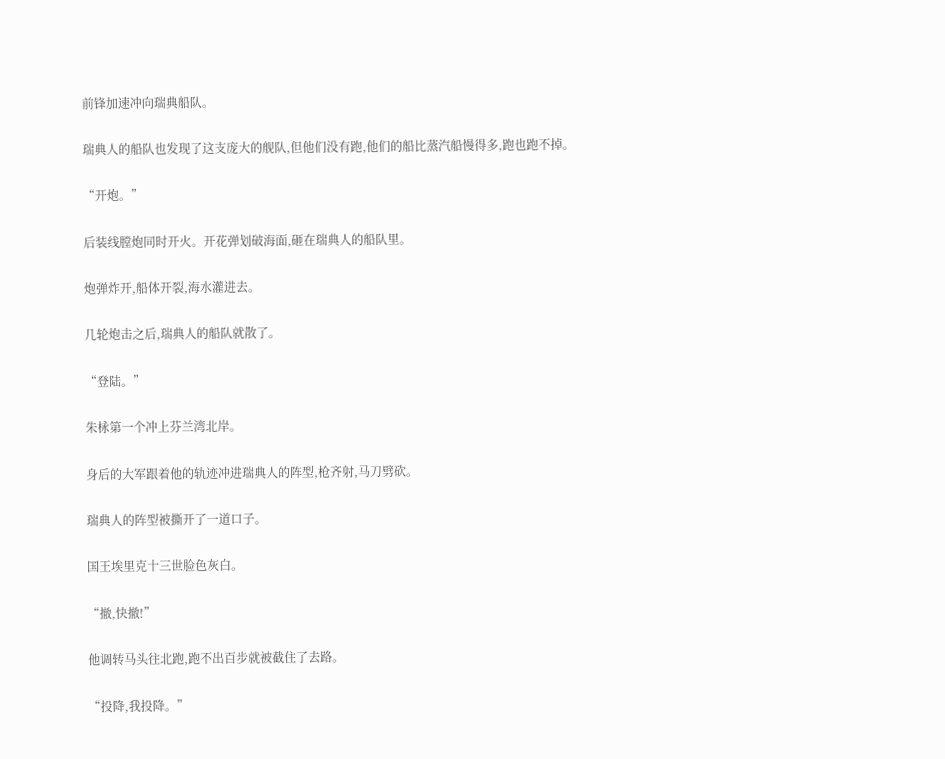前锋加速冲向瑞典船队。

瑞典人的船队也发现了这支庞大的舰队,但他们没有跑,他们的船比蒸汽船慢得多,跑也跑不掉。

“开炮。”

后装线膛炮同时开火。开花弹划破海面,砸在瑞典人的船队里。

炮弹炸开,船体开裂,海水灌进去。

几轮炮击之后,瑞典人的船队就散了。

“登陆。”

朱栐第一个冲上芬兰湾北岸。

身后的大军跟着他的轨迹冲进瑞典人的阵型,枪齐射,马刀劈砍。

瑞典人的阵型被撕开了一道口子。

国王埃里克十三世脸色灰白。

“撤,快撤!”

他调转马头往北跑,跑不出百步就被截住了去路。

“投降,我投降。”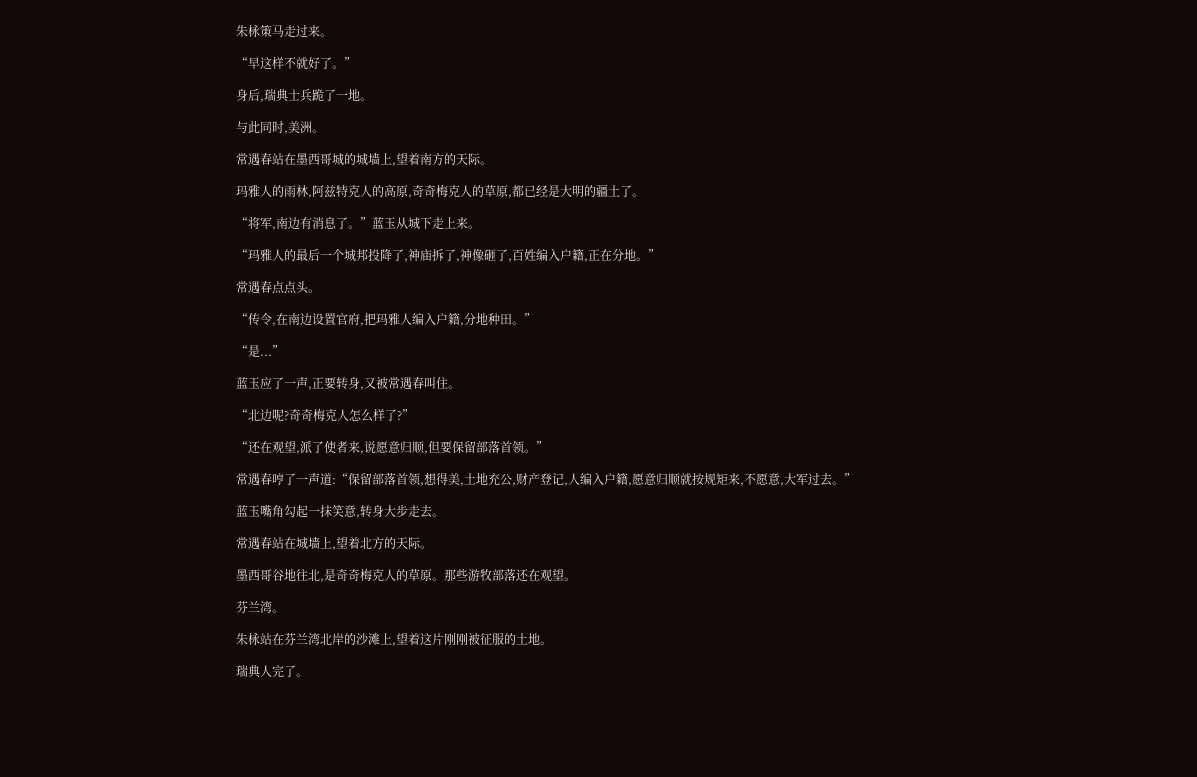朱栐策马走过来。

“早这样不就好了。”

身后,瑞典士兵跪了一地。

与此同时,美洲。

常遇春站在墨西哥城的城墙上,望着南方的天际。

玛雅人的雨林,阿兹特克人的高原,奇奇梅克人的草原,都已经是大明的疆土了。

“将军,南边有消息了。”蓝玉从城下走上来。

“玛雅人的最后一个城邦投降了,神庙拆了,神像砸了,百姓编入户籍,正在分地。”

常遇春点点头。

“传令,在南边设置官府,把玛雅人编入户籍,分地种田。”

“是...”

蓝玉应了一声,正要转身,又被常遇春叫住。

“北边呢?奇奇梅克人怎么样了?”

“还在观望,派了使者来,说愿意归顺,但要保留部落首领。”

常遇春哼了一声道:“保留部落首领,想得美,土地充公,财产登记,人编入户籍,愿意归顺就按规矩来,不愿意,大军过去。”

蓝玉嘴角勾起一抹笑意,转身大步走去。

常遇春站在城墙上,望着北方的天际。

墨西哥谷地往北,是奇奇梅克人的草原。那些游牧部落还在观望。

芬兰湾。

朱栐站在芬兰湾北岸的沙滩上,望着这片刚刚被征服的土地。

瑞典人完了。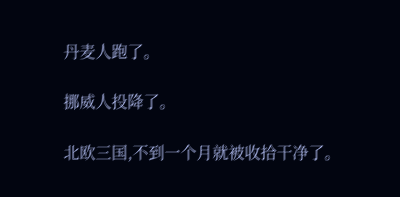丹麦人跑了。

挪威人投降了。

北欧三国,不到一个月就被收拾干净了。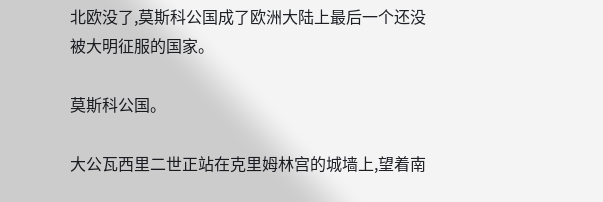北欧没了,莫斯科公国成了欧洲大陆上最后一个还没被大明征服的国家。

莫斯科公国。

大公瓦西里二世正站在克里姆林宫的城墙上,望着南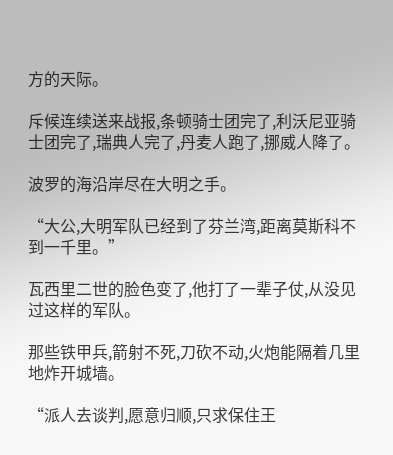方的天际。

斥候连续送来战报,条顿骑士团完了,利沃尼亚骑士团完了,瑞典人完了,丹麦人跑了,挪威人降了。

波罗的海沿岸尽在大明之手。

“大公,大明军队已经到了芬兰湾,距离莫斯科不到一千里。”

瓦西里二世的脸色变了,他打了一辈子仗,从没见过这样的军队。

那些铁甲兵,箭射不死,刀砍不动,火炮能隔着几里地炸开城墙。

“派人去谈判,愿意归顺,只求保住王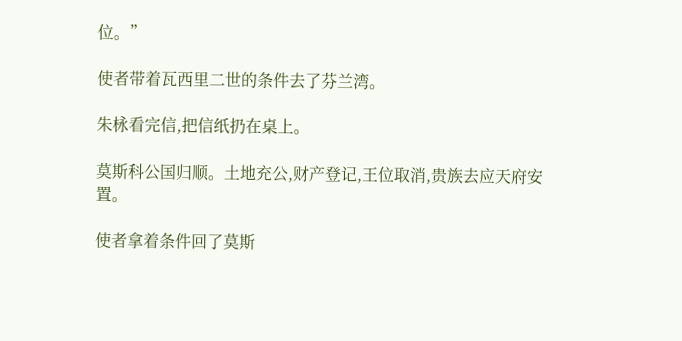位。”

使者带着瓦西里二世的条件去了芬兰湾。

朱栐看完信,把信纸扔在桌上。

莫斯科公国归顺。土地充公,财产登记,王位取消,贵族去应天府安置。

使者拿着条件回了莫斯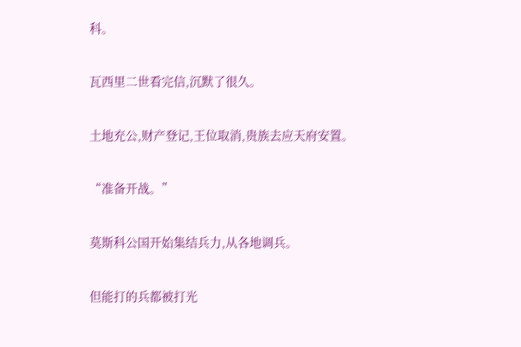科。

瓦西里二世看完信,沉默了很久。

土地充公,财产登记,王位取消,贵族去应天府安置。

“准备开战。”

莫斯科公国开始集结兵力,从各地调兵。

但能打的兵都被打光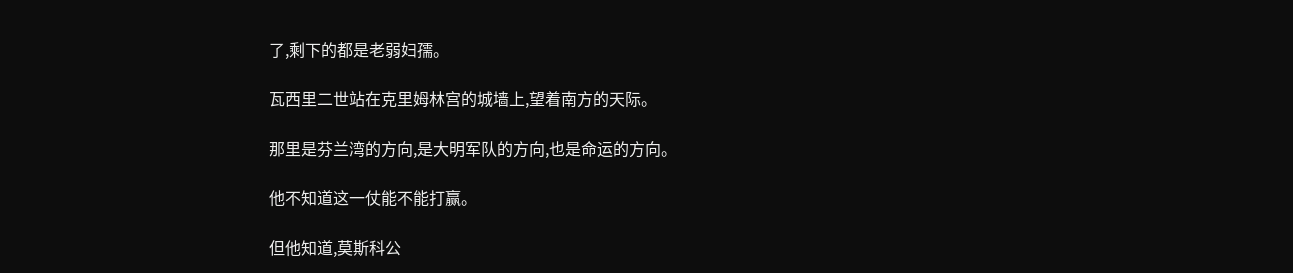了,剩下的都是老弱妇孺。

瓦西里二世站在克里姆林宫的城墙上,望着南方的天际。

那里是芬兰湾的方向,是大明军队的方向,也是命运的方向。

他不知道这一仗能不能打赢。

但他知道,莫斯科公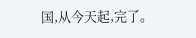国,从今天起,完了。